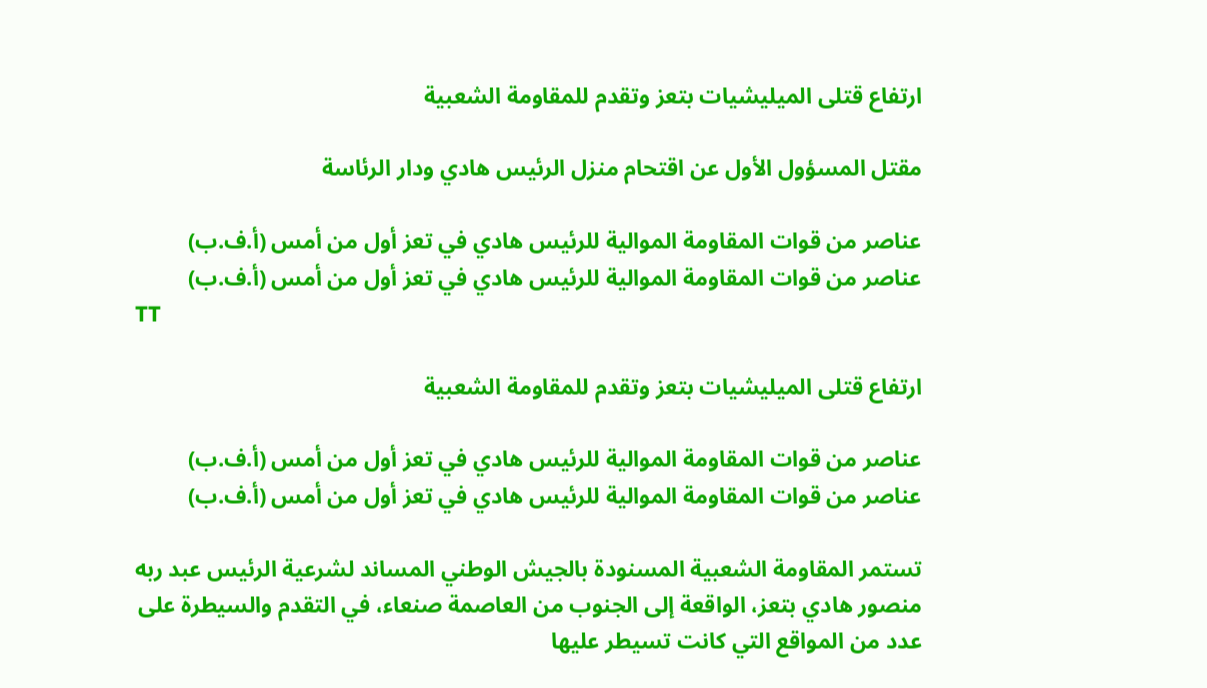ارتفاع قتلى الميليشيات بتعز وتقدم للمقاومة الشعبية

مقتل المسؤول الأول عن اقتحام منزل الرئيس هادي ودار الرئاسة

عناصر من قوات المقاومة الموالية للرئيس هادي في تعز أول من أمس (أ.ف.ب)
عناصر من قوات المقاومة الموالية للرئيس هادي في تعز أول من أمس (أ.ف.ب)
TT

ارتفاع قتلى الميليشيات بتعز وتقدم للمقاومة الشعبية

عناصر من قوات المقاومة الموالية للرئيس هادي في تعز أول من أمس (أ.ف.ب)
عناصر من قوات المقاومة الموالية للرئيس هادي في تعز أول من أمس (أ.ف.ب)

تستمر المقاومة الشعبية المسنودة بالجيش الوطني المساند لشرعية الرئيس عبد ربه منصور هادي بتعز، الواقعة إلى الجنوب من العاصمة صنعاء، في التقدم والسيطرة على عدد من المواقع التي كانت تسيطر عليها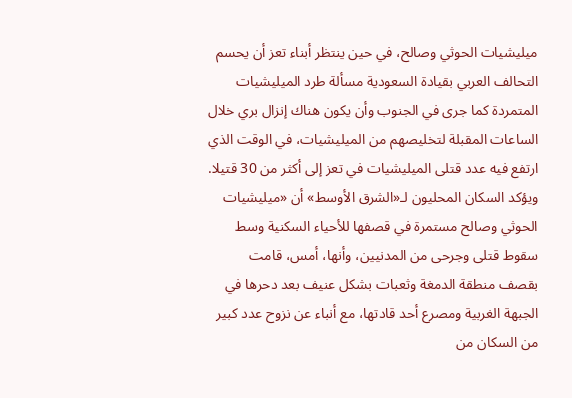ميليشيات الحوثي وصالح، في حين ينتظر أبناء تعز أن يحسم التحالف العربي بقيادة السعودية مسألة طرد الميليشيات المتمردة كما جرى في الجنوب وأن يكون هناك إنزال بري خلال الساعات المقبلة لتخليصهم من الميليشيات، في الوقت الذي ارتفع فيه عدد قتلى الميليشيات في تعز إلى أكثر من 30 قتيلا.
ويؤكد السكان المحليون لـ«الشرق الأوسط» أن «ميليشيات الحوثي وصالح مستمرة في قصفها للأحياء السكنية وسط سقوط قتلى وجرحى من المدنيين، وأنها، أمس، قامت بقصف منطقة الدمغة وثعبات بشكل عنيف بعد دحرها في الجبهة الغربية ومصرع أحد قادتها، مع أنباء عن نزوح عدد كبير من السكان من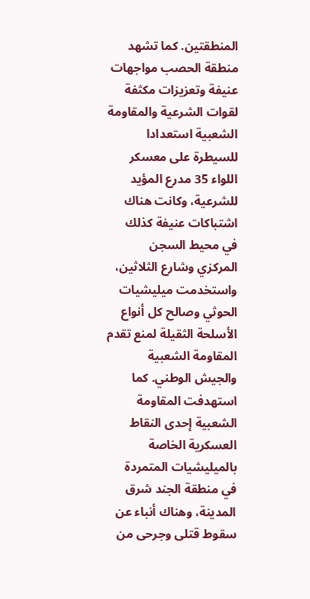المنطقتين. كما تشهد منطقة الحصب مواجهات عنيفة وتعزيزات مكثفة لقوات الشرعية والمقاومة الشعبية استعدادا للسيطرة على معسكر اللواء 35 مدرع المؤيد للشرعية، وكانت هناك اشتباكات عنيفة كذلك في محيط السجن المركزي وشارع الثلاثين، واستخدمت ميليشيات الحوثي وصالح كل أنواع الأسلحة الثقيلة لمنع تقدم المقاومة الشعبية والجيش الوطني. كما استهدفت المقاومة الشعبية إحدى النقاط العسكرية الخاصة بالميليشيات المتمردة في منطقة الجند شرق المدينة، وهناك أنباء عن سقوط قتلى وجرحى من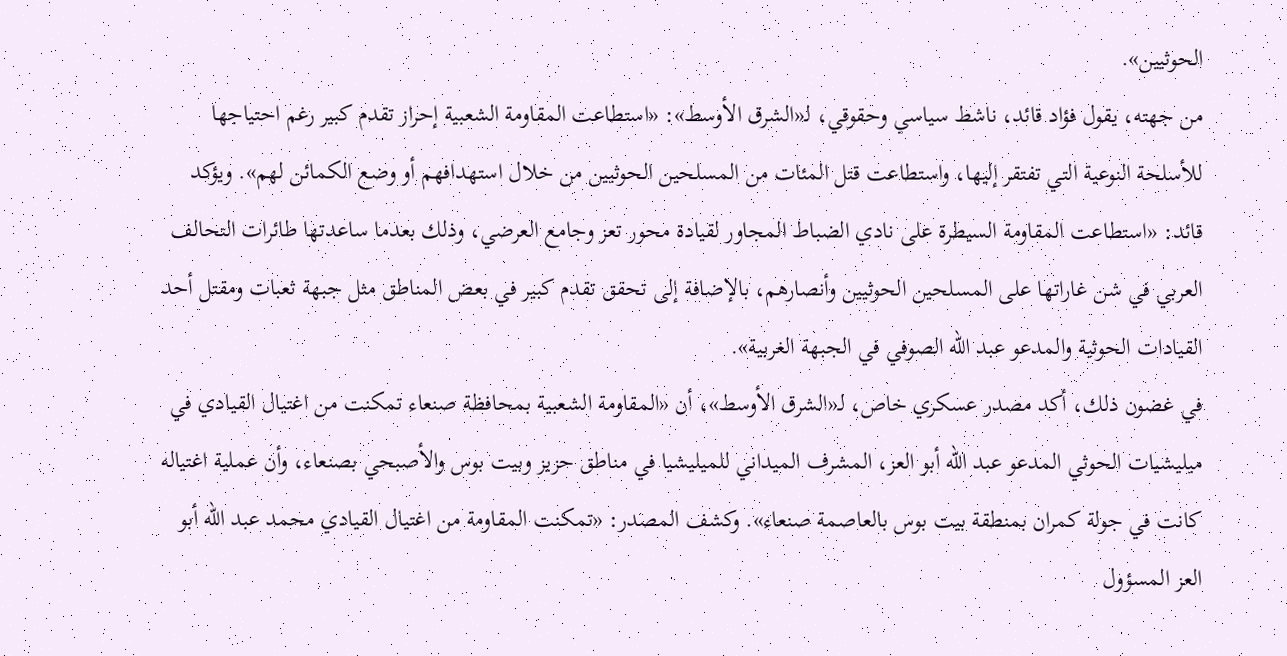الحوثيين».
من جهته، يقول فؤاد قائد، ناشط سياسي وحقوقي، لـ«الشرق الأوسط»: «استطاعت المقاومة الشعبية إحراز تقدم كبير رغم احتياجها للأسلحة النوعية التي تفتقر إليها، واستطاعت قتل المئات من المسلحين الحوثيين من خلال استهدافهم أو وضع الكمائن لهم». ويؤكد قائد: «استطاعت المقاومة السيطرة على نادي الضباط المجاور لقيادة محور تعز وجامع العرضي، وذلك بعدما ساعدتها طائرات التحالف العربي في شن غاراتها على المسلحين الحوثيين وأنصارهم، بالإضافة إلى تحقق تقدم كبير في بعض المناطق مثل جبهة ثعبات ومقتل أحد القيادات الحوثية والمدعو عبد الله الصوفي في الجبهة الغربية».
في غضون ذلك، أكد مصدر عسكري خاص، لـ«الشرق الأوسط»، أن «المقاومة الشعبية بمحافظة صنعاء تمكنت من اغتيال القيادي في ميليشيات الحوثي المدعو عبد الله أبو العز، المشرف الميداني للميليشيا في مناطق حزيز وبيت بوس والأصبحي بصنعاء، وأن عملية اغتياله كانت في جولة كمران بمنطقة بيت بوس بالعاصمة صنعاء». وكشف المصدر: «تمكنت المقاومة من اغتيال القيادي محمد عبد الله أبو العز المسؤول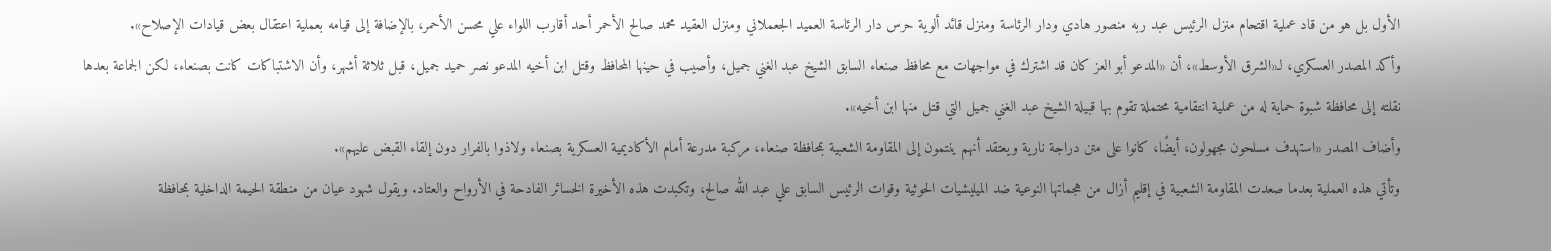الأول بل هو من قاد عملية اقتحام منزل الرئيس عبد ربه منصور هادي ودار الرئاسة ومنزل قائد ألوية حرس دار الرئاسة العميد الجعملاني ومنزل العقيد محمد صالح الأحمر أحد أقارب اللواء علي محسن الأحمر، بالإضافة إلى قيامه بعملية اعتقال بعض قيادات الإصلاح».
وأكد المصدر العسكري، لـ«الشرق الأوسط»، أن «المدعو أبو العز كان قد اشترك في مواجهات مع محافظ صنعاء السابق الشيخ عبد الغني جميل، وأصيب في حينها المحافظ وقتل ابن أخيه المدعو نصر حميد جميل، قبل ثلاثة أشهر، وأن الاشتباكات كانت بصنعاء، لكن الجماعة بعدها نقلته إلى محافظة شبوة حماية له من عملية انتقامية محتملة تقوم بها قبيلة الشيخ عبد الغني جميل التي قتل منها ابن أخيه».
وأضاف المصدر «استهدف مسلحون مجهولون، أيضًا، كانوا على متن دراجة نارية ويعتقد أنهم ينتمون إلى المقاومة الشعبية بمحافظة صنعاء، مركبة مدرعة أمام الأكاديمية العسكرية بصنعاء ولاذوا بالفرار دون إلقاء القبض عليهم».
وتأتي هذه العملية بعدما صعدت المقاومة الشعبية في إقليم أزال من هجماتها النوعية ضد الميليشيات الحوثية وقوات الرئيس السابق علي عبد الله صالح، وتكبدت هذه الأخيرة الخسائر الفادحة في الأرواح والعتاد. ويقول شهود عيان من منطقة الحيمة الداخلية بمحافظة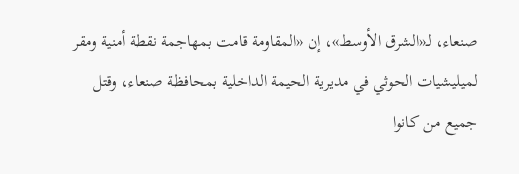صنعاء، لـ«الشرق الأوسط»، إن «المقاومة قامت بمهاجمة نقطة أمنية ومقر لميليشيات الحوثي في مديرية الحيمة الداخلية بمحافظة صنعاء، وقتل جميع من كانوا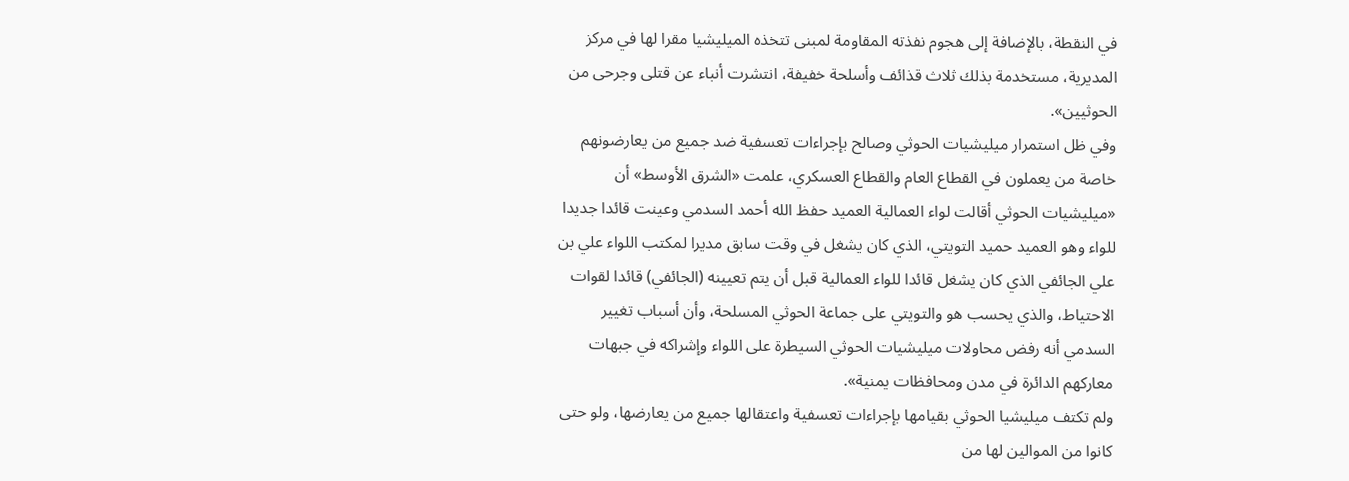في النقطة، بالإضافة إلى هجوم نفذته المقاومة لمبنى تتخذه الميليشيا مقرا لها في مركز المديرية، مستخدمة بذلك ثلاث قذائف وأسلحة خفيفة، انتشرت أنباء عن قتلى وجرحى من الحوثيين».
وفي ظل استمرار ميليشيات الحوثي وصالح بإجراءات تعسفية ضد جميع من يعارضونهم خاصة من يعملون في القطاع العام والقطاع العسكري، علمت «الشرق الأوسط» أن «ميليشيات الحوثي أقالت لواء العمالية العميد حفظ الله أحمد السدمي وعينت قائدا جديدا للواء وهو العميد حميد التويتي، الذي كان يشغل في وقت سابق مديرا لمكتب اللواء علي بن علي الجائفي الذي كان يشغل قائدا للواء العمالية قبل أن يتم تعيينه (الجائفي) قائدا لقوات الاحتياط، والذي يحسب هو والتويتي على جماعة الحوثي المسلحة، وأن أسباب تغيير السدمي أنه رفض محاولات ميليشيات الحوثي السيطرة على اللواء وإشراكه في جبهات معاركهم الدائرة في مدن ومحافظات يمنية».
ولم تكتف ميليشيا الحوثي بقيامها بإجراءات تعسفية واعتقالها جميع من يعارضها، ولو حتى كانوا من الموالين لها من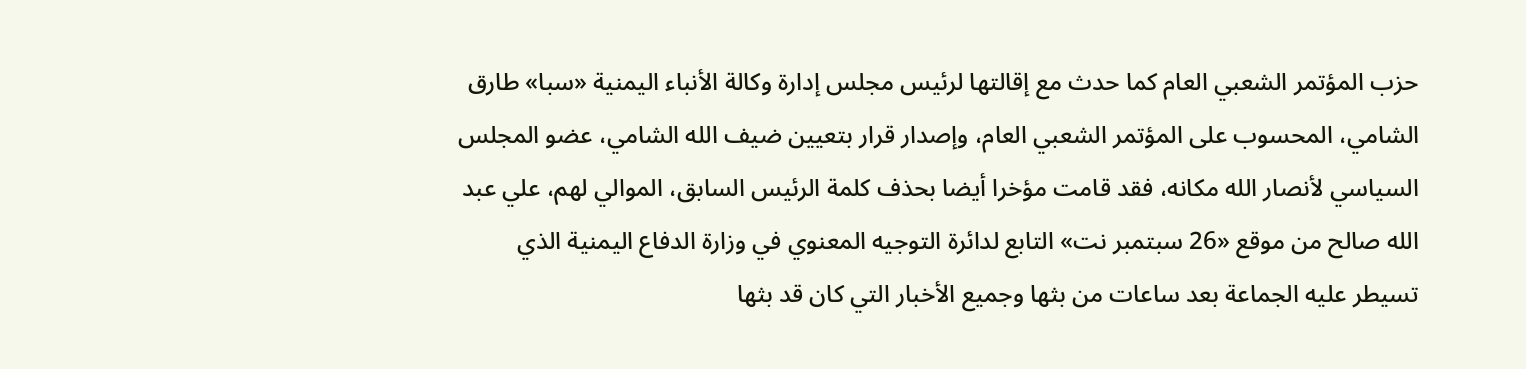حزب المؤتمر الشعبي العام كما حدث مع إقالتها لرئيس مجلس إدارة وكالة الأنباء اليمنية «سبا» طارق الشامي، المحسوب على المؤتمر الشعبي العام، وإصدار قرار بتعيين ضيف الله الشامي، عضو المجلس السياسي لأنصار الله مكانه، فقد قامت مؤخرا أيضا بحذف كلمة الرئيس السابق، الموالي لهم، علي عبد الله صالح من موقع «26 سبتمبر نت» التابع لدائرة التوجيه المعنوي في وزارة الدفاع اليمنية الذي تسيطر عليه الجماعة بعد ساعات من بثها وجميع الأخبار التي كان قد بثها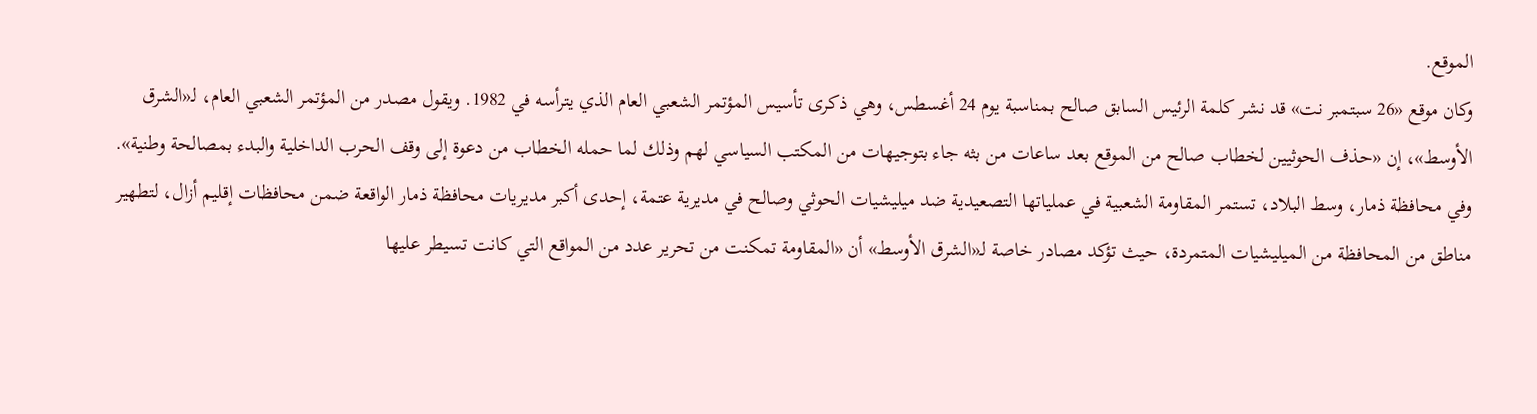الموقع.
وكان موقع «26 سبتمبر نت» قد نشر كلمة الرئيس السابق صالح بمناسبة يوم 24 أغسطس، وهي ذكرى تأسيس المؤتمر الشعبي العام الذي يترأسه في 1982. ويقول مصدر من المؤتمر الشعبي العام، لـ«الشرق الأوسط»، إن «حذف الحوثيين لخطاب صالح من الموقع بعد ساعات من بثه جاء بتوجيهات من المكتب السياسي لهم وذلك لما حمله الخطاب من دعوة إلى وقف الحرب الداخلية والبدء بمصالحة وطنية».
وفي محافظة ذمار، وسط البلاد، تستمر المقاومة الشعبية في عملياتها التصعيدية ضد ميليشيات الحوثي وصالح في مديرية عتمة، إحدى أكبر مديريات محافظة ذمار الواقعة ضمن محافظات إقليم أزال، لتطهير مناطق من المحافظة من الميليشيات المتمردة، حيث تؤكد مصادر خاصة لـ«الشرق الأوسط» أن «المقاومة تمكنت من تحرير عدد من المواقع التي كانت تسيطر عليها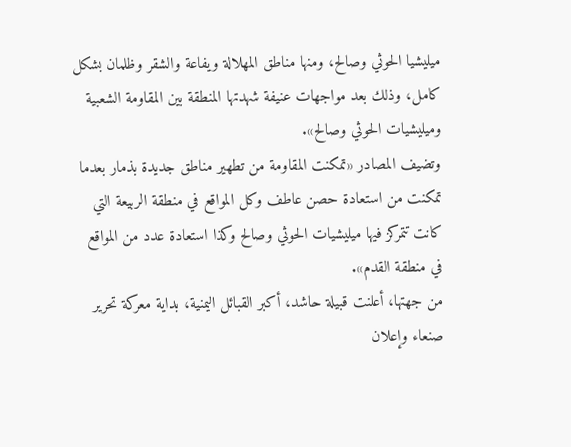ميليشيا الحوثي وصالح، ومنها مناطق المهلالة ويفاعة والشقر وظلمان بشكل كامل، وذلك بعد مواجهات عنيفة شهدتها المنطقة بين المقاومة الشعبية وميليشيات الحوثي وصالح».
وتضيف المصادر «تمكنت المقاومة من تطهير مناطق جديدة بذمار بعدما تمكنت من استعادة حصن عاطف وكل المواقع في منطقة الربيعة التي كانت تتمركز فيها ميليشيات الحوثي وصالح وكذا استعادة عدد من المواقع في منطقة القدم».
من جهتها، أعلنت قبيلة حاشد، أكبر القبائل اليمنية، بداية معركة تحرير صنعاء وإعلان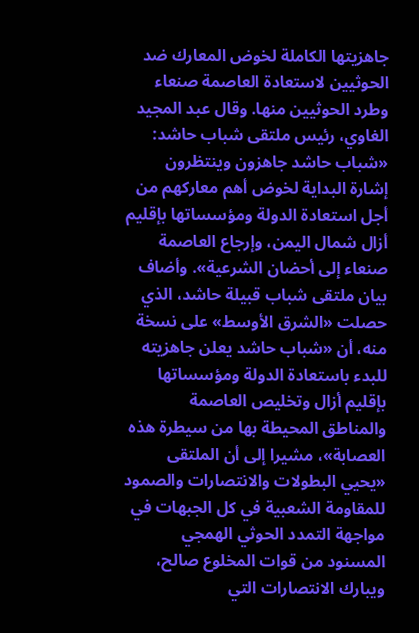جاهزيتها الكاملة لخوض المعارك ضد الحوثيين لاستعادة العاصمة صنعاء وطرد الحوثيين منها. وقال عبد المجيد الغاوي، رئيس ملتقى شباب حاشد: «شباب حاشد جاهزون وينتظرون إشارة البداية لخوض أهم معاركهم من أجل استعادة الدولة ومؤسساتها بإقليم أزال شمال اليمن، وإرجاع العاصمة صنعاء إلى أحضان الشرعية». وأضاف بيان ملتقى شباب قبيلة حاشد، الذي حصلت «الشرق الأوسط» على نسخة منه، أن «شباب حاشد يعلن جاهزيته للبدء باستعادة الدولة ومؤسساتها بإقليم أزال وتخليص العاصمة والمناطق المحيطة بها من سيطرة هذه العصابة»، مشيرا إلى أن الملتقى «يحيي البطولات والانتصارات والصمود للمقاومة الشعبية في كل الجبهات في مواجهة التمدد الحوثي الهمجي المسنود من قوات المخلوع صالح، ويبارك الانتصارات التي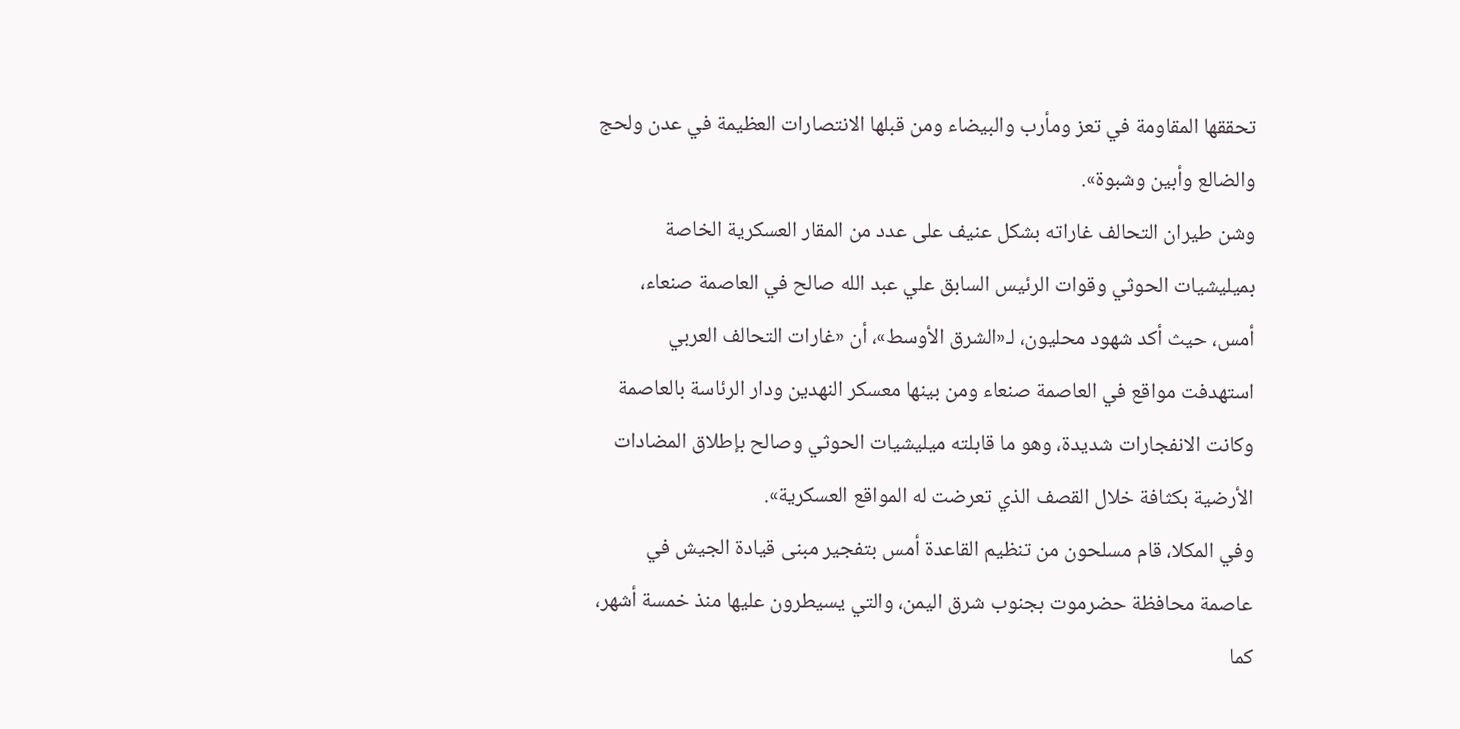تحققها المقاومة في تعز ومأرب والبيضاء ومن قبلها الانتصارات العظيمة في عدن ولحج والضالع وأبين وشبوة».
وشن طيران التحالف غاراته بشكل عنيف على عدد من المقار العسكرية الخاصة بميليشيات الحوثي وقوات الرئيس السابق علي عبد الله صالح في العاصمة صنعاء، أمس، حيث أكد شهود محليون، لـ«الشرق الأوسط»، أن «غارات التحالف العربي استهدفت مواقع في العاصمة صنعاء ومن بينها معسكر النهدين ودار الرئاسة بالعاصمة وكانت الانفجارات شديدة، وهو ما قابلته ميليشيات الحوثي وصالح بإطلاق المضادات الأرضية بكثافة خلال القصف الذي تعرضت له المواقع العسكرية».
وفي المكلا، قام مسلحون من تنظيم القاعدة أمس بتفجير مبنى قيادة الجيش في عاصمة محافظة حضرموت بجنوب شرق اليمن، والتي يسيطرون عليها منذ خمسة أشهر، كما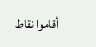أقاموا نقاط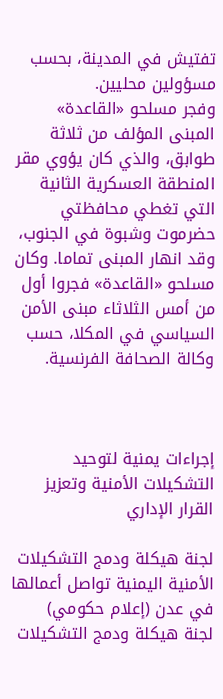تفتيش في المدينة، بحسب مسؤولين محليين.
وفجر مسلحو «القاعدة» المبنى المؤلف من ثلاثة طوابق، والذي كان يؤوي مقر المنطقة العسكرية الثانية التي تغطي محافظتي حضرموت وشبوة في الجنوب، وقد انهار المبنى تماما. وكان مسلحو «القاعدة» فجروا أول من أمس الثلاثاء مبنى الأمن السياسي في المكلا، حسب وكالة الصحافة الفرنسية.



إجراءات يمنية لتوحيد التشكيلات الأمنية وتعزيز القرار الإداري

لجنة هيكلة ودمج التشكيلات الأمنية اليمنية تواصل أعمالها في عدن (إعلام حكومي)
لجنة هيكلة ودمج التشكيلات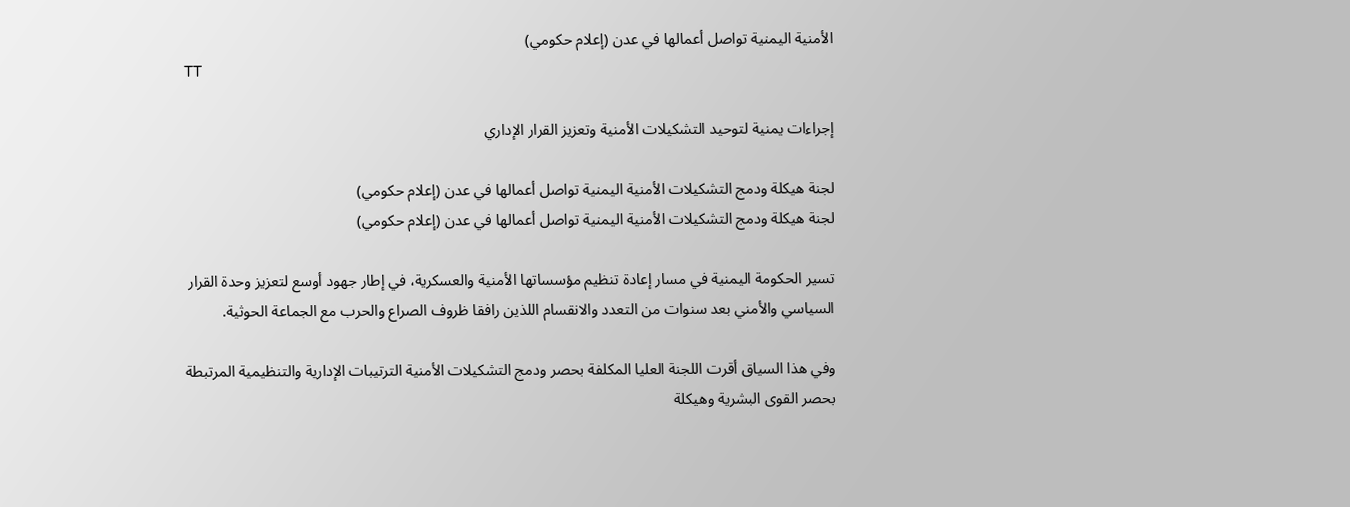الأمنية اليمنية تواصل أعمالها في عدن (إعلام حكومي)
TT

إجراءات يمنية لتوحيد التشكيلات الأمنية وتعزيز القرار الإداري

لجنة هيكلة ودمج التشكيلات الأمنية اليمنية تواصل أعمالها في عدن (إعلام حكومي)
لجنة هيكلة ودمج التشكيلات الأمنية اليمنية تواصل أعمالها في عدن (إعلام حكومي)

تسير الحكومة اليمنية في مسار إعادة تنظيم مؤسساتها الأمنية والعسكرية، في إطار جهود أوسع لتعزيز وحدة القرار السياسي والأمني بعد سنوات من التعدد والانقسام اللذين رافقا ظروف الصراع والحرب مع الجماعة الحوثية.

وفي هذا السياق أقرت اللجنة العليا المكلفة بحصر ودمج التشكيلات الأمنية الترتيبات الإدارية والتنظيمية المرتبطة بحصر القوى البشرية وهيكلة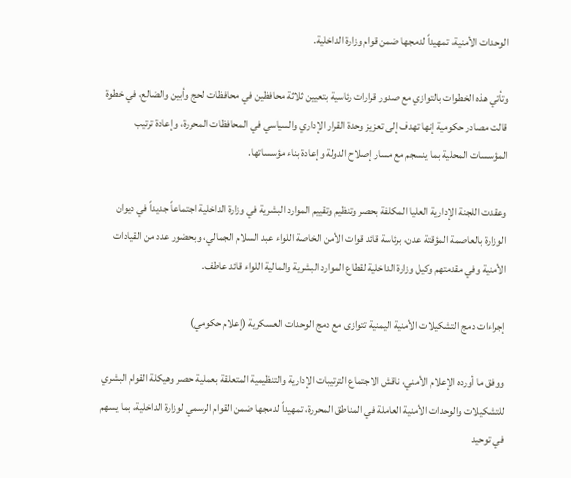الوحدات الأمنية، تمهيداً لدمجها ضمن قوام وزارة الداخلية.

وتأتي هذه الخطوات بالتوازي مع صدور قرارات رئاسية بتعيين ثلاثة محافظين في محافظات لحج وأبين والضالع، في خطوة قالت مصادر حكومية إنها تهدف إلى تعزيز وحدة القرار الإداري والسياسي في المحافظات المحررة، وإعادة ترتيب المؤسسات المحلية بما ينسجم مع مسار إصلاح الدولة وإعادة بناء مؤسساتها.

وعقدت اللجنة الإدارية العليا المكلفة بحصر وتنظيم وتقييم الموارد البشرية في وزارة الداخلية اجتماعاً جديداً في ديوان الوزارة بالعاصمة المؤقتة عدن، برئاسة قائد قوات الأمن الخاصة اللواء عبد السلام الجمالي، وبحضور عدد من القيادات الأمنية وفي مقدمتهم وكيل وزارة الداخلية لقطاع الموارد البشرية والمالية اللواء قائد عاطف.

إجراءات دمج التشكيلات الأمنية اليمنية تتوازى مع دمج الوحدات العسكرية (إعلام حكومي)

ووفق ما أورده الإعلام الأمني، ناقش الاجتماع الترتيبات الإدارية والتنظيمية المتعلقة بعملية حصر وهيكلة القوام البشري للتشكيلات والوحدات الأمنية العاملة في المناطق المحررة، تمهيداً لدمجها ضمن القوام الرسمي لوزارة الداخلية، بما يسهم في توحيد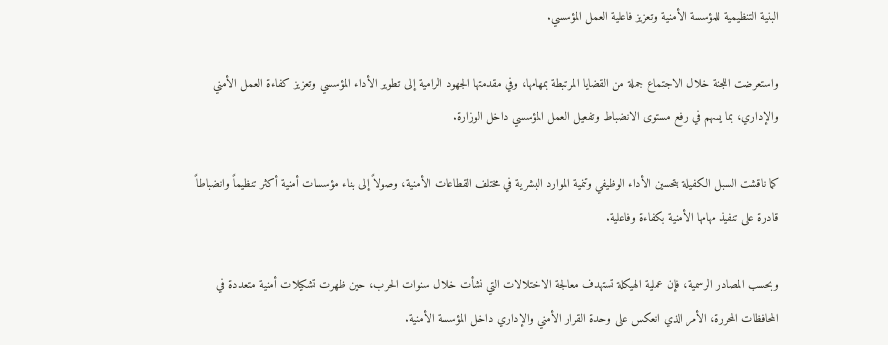البنية التنظيمية للمؤسسة الأمنية وتعزيز فاعلية العمل المؤسسي.

واستعرضت اللجنة خلال الاجتماع جملة من القضايا المرتبطة بمهامها، وفي مقدمتها الجهود الرامية إلى تطوير الأداء المؤسسي وتعزيز كفاءة العمل الأمني والإداري، بما يسهم في رفع مستوى الانضباط وتفعيل العمل المؤسسي داخل الوزارة.

كما ناقشت السبل الكفيلة بتحسين الأداء الوظيفي وتنمية الموارد البشرية في مختلف القطاعات الأمنية، وصولاً إلى بناء مؤسسات أمنية أكثر تنظيماً وانضباطاً قادرة على تنفيذ مهامها الأمنية بكفاءة وفاعلية.

وبحسب المصادر الرسمية، فإن عملية الهيكلة تستهدف معالجة الاختلالات التي نشأت خلال سنوات الحرب، حين ظهرت تشكيلات أمنية متعددة في المحافظات المحررة، الأمر الذي انعكس على وحدة القرار الأمني والإداري داخل المؤسسة الأمنية.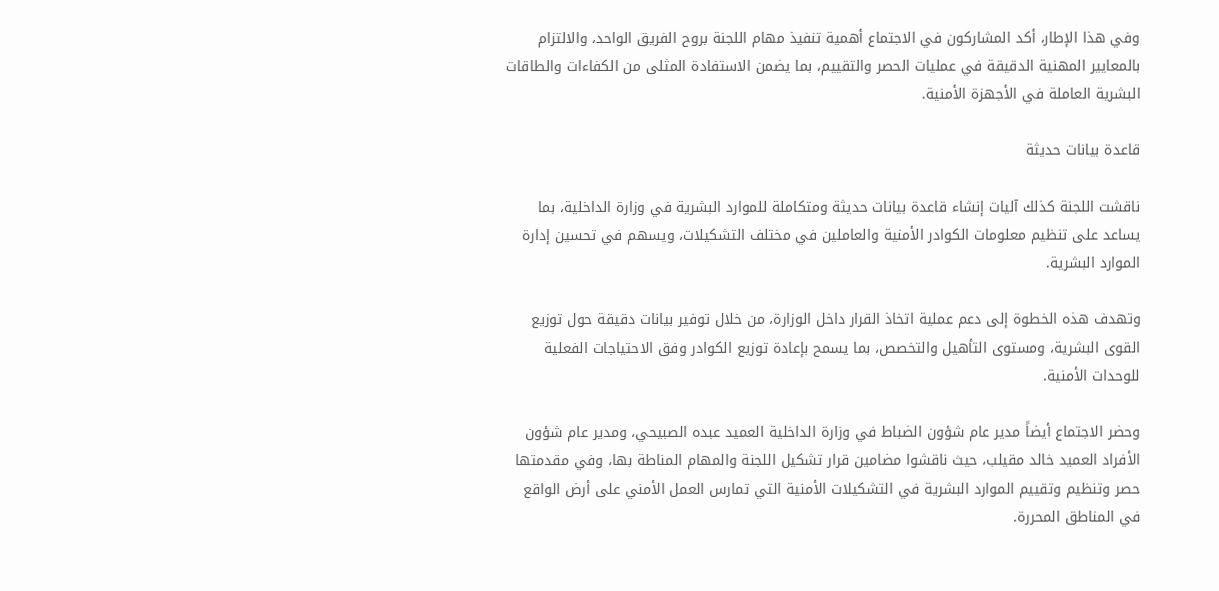وفي هذا الإطار، أكد المشاركون في الاجتماع أهمية تنفيذ مهام اللجنة بروح الفريق الواحد، والالتزام بالمعايير المهنية الدقيقة في عمليات الحصر والتقييم، بما يضمن الاستفادة المثلى من الكفاءات والطاقات البشرية العاملة في الأجهزة الأمنية.

قاعدة بيانات حديثة

ناقشت اللجنة كذلك آليات إنشاء قاعدة بيانات حديثة ومتكاملة للموارد البشرية في وزارة الداخلية، بما يساعد على تنظيم معلومات الكوادر الأمنية والعاملين في مختلف التشكيلات، ويسهم في تحسين إدارة الموارد البشرية.

وتهدف هذه الخطوة إلى دعم عملية اتخاذ القرار داخل الوزارة، من خلال توفير بيانات دقيقة حول توزيع القوى البشرية، ومستوى التأهيل والتخصص، بما يسمح بإعادة توزيع الكوادر وفق الاحتياجات الفعلية للوحدات الأمنية.

وحضر الاجتماع أيضاً مدير عام شؤون الضباط في وزارة الداخلية العميد عبده الصبيحي، ومدير عام شؤون الأفراد العميد خالد مقيلب، حيث ناقشوا مضامين قرار تشكيل اللجنة والمهام المناطة بها، وفي مقدمتها حصر وتنظيم وتقييم الموارد البشرية في التشكيلات الأمنية التي تمارس العمل الأمني على أرض الواقع في المناطق المحررة.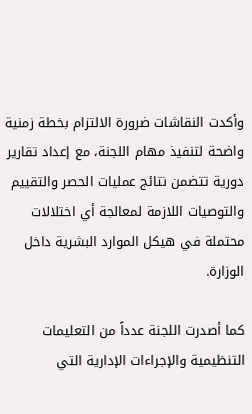وأكدت النقاشات ضرورة الالتزام بخطة زمنية واضحة لتنفيذ مهام اللجنة، مع إعداد تقارير دورية تتضمن نتائج عمليات الحصر والتقييم والتوصيات اللازمة لمعالجة أي اختلالات محتملة في هيكل الموارد البشرية داخل الوزارة.

كما أصدرت اللجنة عدداً من التعليمات التنظيمية والإجراءات الإدارية التي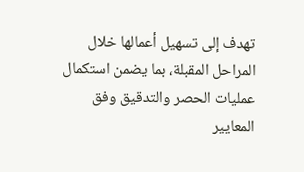تهدف إلى تسهيل أعمالها خلال المراحل المقبلة، بما يضمن استكمال عمليات الحصر والتدقيق وفق المعايير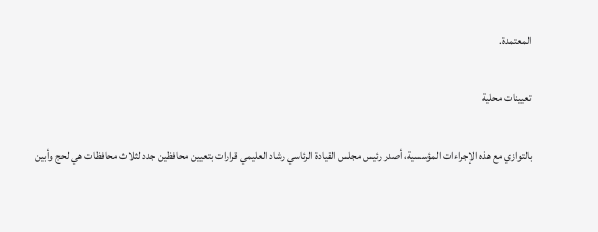المعتمدة.

تعيينات محلية

بالتوازي مع هذه الإجراءات المؤسسية، أصدر رئيس مجلس القيادة الرئاسي رشاد العليمي قرارات بتعيين محافظين جدد لثلاث محافظات هي لحج وأبين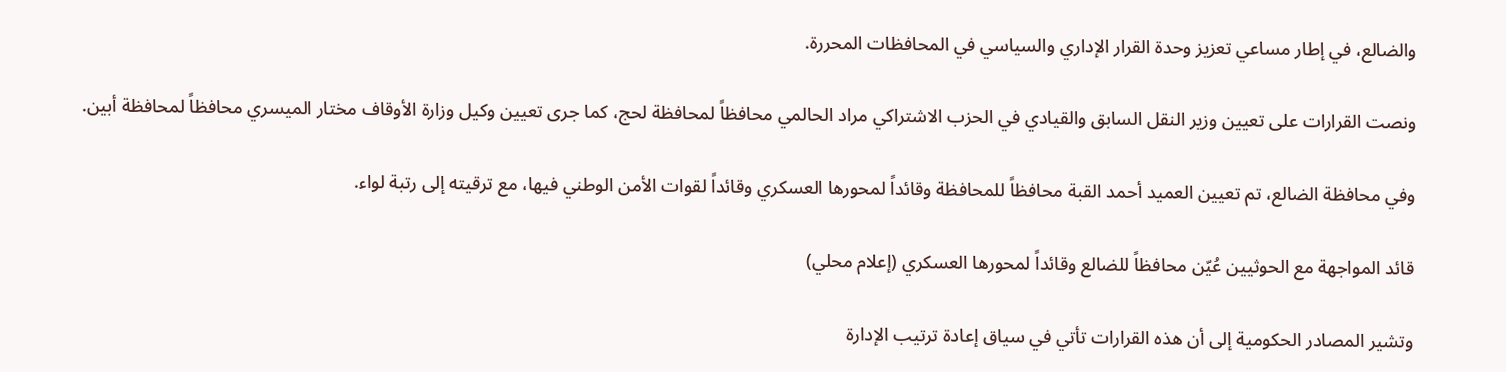والضالع، في إطار مساعي تعزيز وحدة القرار الإداري والسياسي في المحافظات المحررة.

ونصت القرارات على تعيين وزير النقل السابق والقيادي في الحزب الاشتراكي مراد الحالمي محافظاً لمحافظة لحج، كما جرى تعيين وكيل وزارة الأوقاف مختار الميسري محافظاً لمحافظة أبين.

وفي محافظة الضالع، تم تعيين العميد أحمد القبة محافظاً للمحافظة وقائداً لمحورها العسكري وقائداً لقوات الأمن الوطني فيها، مع ترقيته إلى رتبة لواء.

قائد المواجهة مع الحوثيين عُيّن محافظاً للضالع وقائداً لمحورها العسكري (إعلام محلي)

وتشير المصادر الحكومية إلى أن هذه القرارات تأتي في سياق إعادة ترتيب الإدارة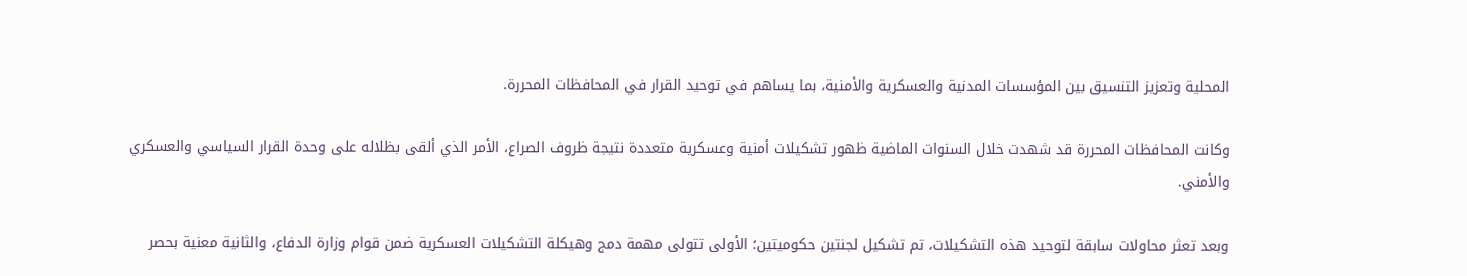المحلية وتعزيز التنسيق بين المؤسسات المدنية والعسكرية والأمنية، بما يساهم في توحيد القرار في المحافظات المحررة.

وكانت المحافظات المحررة قد شهدت خلال السنوات الماضية ظهور تشكيلات أمنية وعسكرية متعددة نتيجة ظروف الصراع، الأمر الذي ألقى بظلاله على وحدة القرار السياسي والعسكري والأمني.

وبعد تعثر محاولات سابقة لتوحيد هذه التشكيلات، تم تشكيل لجنتين حكوميتين؛ الأولى تتولى مهمة دمج وهيكلة التشكيلات العسكرية ضمن قوام وزارة الدفاع، والثانية معنية بحصر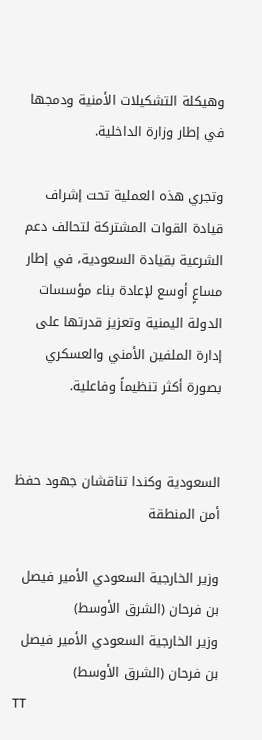وهيكلة التشكيلات الأمنية ودمجها في إطار وزارة الداخلية.

وتجري هذه العملية تحت إشراف قيادة القوات المشتركة لتحالف دعم الشرعية بقيادة السعودية، في إطار مساعٍ أوسع لإعادة بناء مؤسسات الدولة اليمنية وتعزيز قدرتها على إدارة الملفين الأمني والعسكري بصورة أكثر تنظيماً وفاعلية.


السعودية وكندا تناقشان جهود حفظ أمن المنطقة

وزير الخارجية السعودي الأمير فيصل بن فرحان (الشرق الأوسط)
وزير الخارجية السعودي الأمير فيصل بن فرحان (الشرق الأوسط)
TT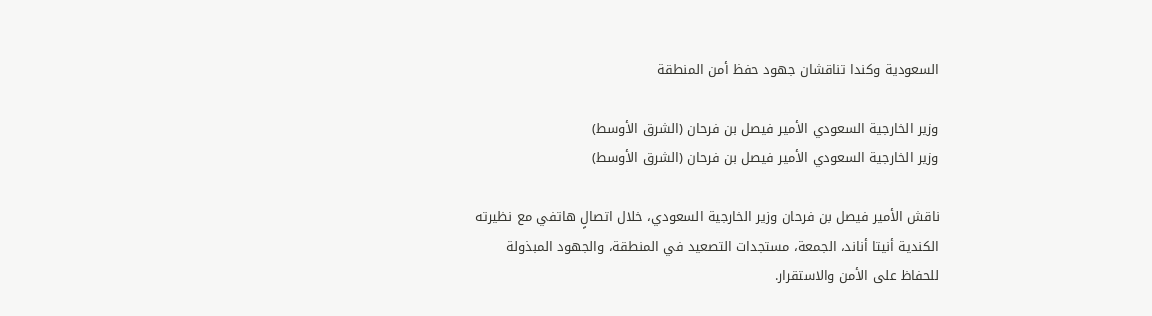السعودية وكندا تناقشان جهود حفظ أمن المنطقة

وزير الخارجية السعودي الأمير فيصل بن فرحان (الشرق الأوسط)
وزير الخارجية السعودي الأمير فيصل بن فرحان (الشرق الأوسط)

ناقش الأمير فيصل بن فرحان وزير الخارجية السعودي، خلال اتصالٍ هاتفي مع نظيرته الكندية أنيتا أناند، الجمعة، مستجدات التصعيد في المنطقة، والجهود المبذولة للحفاظ على الأمن والاستقرار.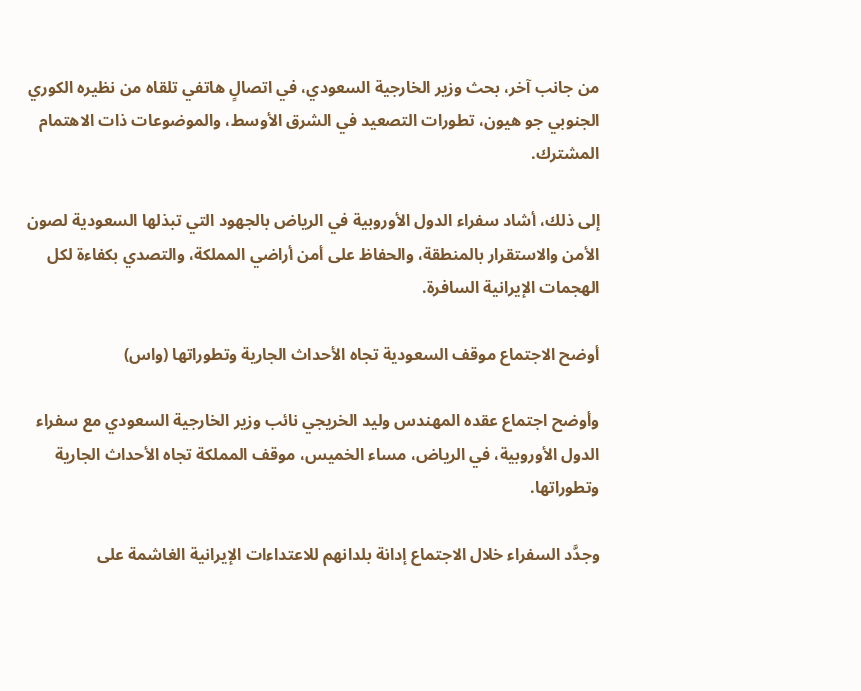من جانب آخر، بحث وزير الخارجية السعودي، في اتصالٍ هاتفي تلقاه من نظيره الكوري الجنوبي جو هيون، تطورات التصعيد في الشرق الأوسط، والموضوعات ذات الاهتمام المشترك.

إلى ذلك، أشاد سفراء الدول الأوروبية في الرياض بالجهود التي تبذلها السعودية لصون الأمن والاستقرار بالمنطقة، والحفاظ على أمن أراضي المملكة، والتصدي بكفاءة لكل الهجمات الإيرانية السافرة.

أوضح الاجتماع موقف السعودية تجاه الأحداث الجارية وتطوراتها (واس)

وأوضح اجتماع عقده المهندس وليد الخريجي نائب وزير الخارجية السعودي مع سفراء الدول الأوروبية، في الرياض، مساء الخميس، موقف المملكة تجاه الأحداث الجارية وتطوراتها.

وجدَّد السفراء خلال الاجتماع إدانة بلدانهم للاعتداءات الإيرانية الغاشمة على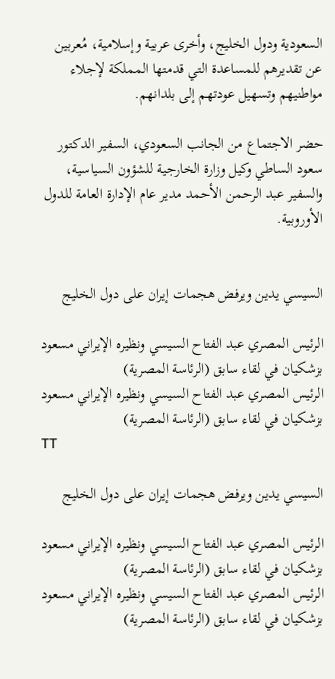السعودية ودول الخليج، وأخرى عربية وإسلامية، مُعربين عن تقديرهم للمساعدة التي قدمتها المملكة لإجلاء مواطنيهم وتسهيل عودتهم إلى بلدانهم.

حضر الاجتماع من الجانب السعودي، السفير الدكتور سعود الساطي وكيل وزارة الخارجية للشؤون السياسية، والسفير عبد الرحمن الأحمد مدير عام الإدارة العامة للدول الأوروبية.


السيسي يدين ويرفض هجمات إيران على دول الخليج

الرئيس المصري عبد الفتاح السيسي ونظيره الإيراني مسعود بزشكيان في لقاء سابق (الرئاسة المصرية)
الرئيس المصري عبد الفتاح السيسي ونظيره الإيراني مسعود بزشكيان في لقاء سابق (الرئاسة المصرية)
TT

السيسي يدين ويرفض هجمات إيران على دول الخليج

الرئيس المصري عبد الفتاح السيسي ونظيره الإيراني مسعود بزشكيان في لقاء سابق (الرئاسة المصرية)
الرئيس المصري عبد الفتاح السيسي ونظيره الإيراني مسعود بزشكيان في لقاء سابق (الرئاسة المصرية)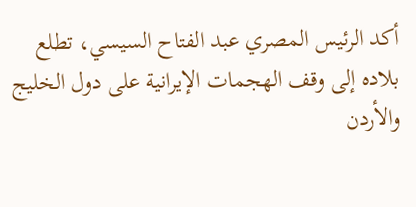أكد الرئيس المصري عبد الفتاح السيسي، تطلع بلاده إلى وقف الهجمات الإيرانية على دول الخليج والأردن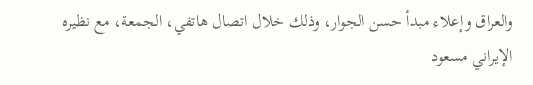والعراق وإعلاء مبدأ حسن الجوار، وذلك خلال اتصال هاتفي، الجمعة، مع نظيره الإيراني مسعود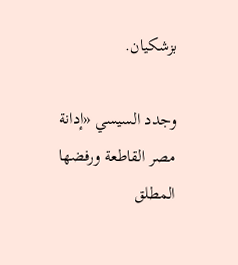بزشكيان.

وجدد السيسي «إدانة مصر القاطعة ورفضها المطلق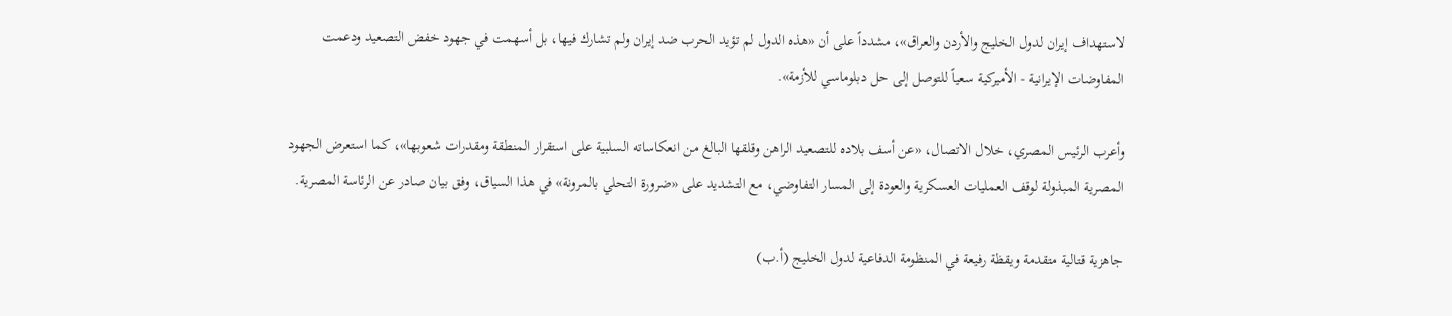لاستهداف إيران لدول الخليج والأردن والعراق»، مشدداً على أن «هذه الدول لم تؤيد الحرب ضد إيران ولم تشارك فيها، بل أسهمت في جهود خفض التصعيد ودعمت المفاوضات الإيرانية - الأميركية سعياً للتوصل إلى حل دبلوماسي للأزمة».

وأعرب الرئيس المصري، خلال الاتصال، «عن أسف بلاده للتصعيد الراهن وقلقها البالغ من انعكاساته السلبية على استقرار المنطقة ومقدرات شعوبها»، كما استعرض الجهود المصرية المبذولة لوقف العمليات العسكرية والعودة إلى المسار التفاوضي، مع التشديد على «ضرورة التحلي بالمرونة» في هذا السياق، وفق بيان صادر عن الرئاسة المصرية.

جاهزية قتالية متقدمة ويقظة رفيعة في المنظومة الدفاعية لدول الخليج (أ.ب)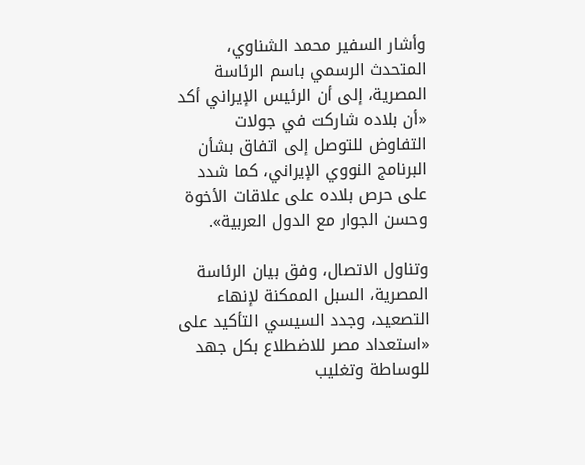وأشار السفير محمد الشناوي، المتحدث الرسمي باسم الرئاسة المصرية، إلى أن الرئيس الإيراني أكد «أن بلاده شاركت في جولات التفاوض للتوصل إلى اتفاق بشأن البرنامج النووي الإيراني، كما شدد على حرص بلاده على علاقات الأخوة وحسن الجوار مع الدول العربية».

وتناول الاتصال، وفق بيان الرئاسة المصرية، السبل الممكنة لإنهاء التصعيد، وجدد السيسي التأكيد على «استعداد مصر للاضطلاع بكل جهد للوساطة وتغليب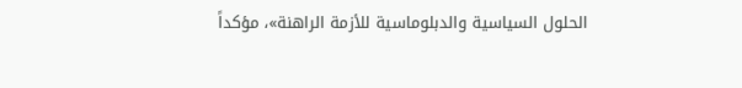الحلول السياسية والدبلوماسية للأزمة الراهنة»، مؤكداً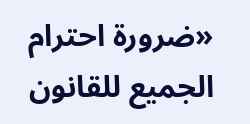«ضرورة احترام الجميع للقانون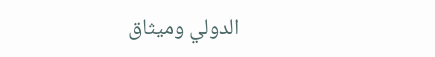الدولي وميثاق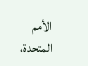الأمم المتحدة،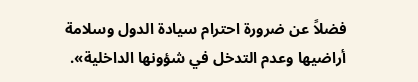فضلاً عن ضرورة احترام سيادة الدول وسلامة أراضيها وعدم التدخل في شؤونها الداخلية».